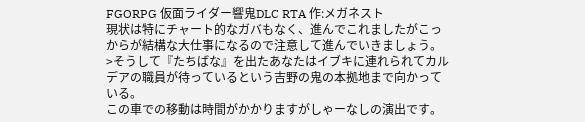FGORPG 仮面ライダー響鬼DLC RTA 作:メガネスト
現状は特にチャート的なガバもなく、進んでこれましたがこっからが結構な大仕事になるので注意して進んでいきましょう。
>そうして『たちばな』を出たあなたはイブキに連れられてカルデアの職員が待っているという吉野の鬼の本拠地まで向かっている。
この車での移動は時間がかかりますがしゃーなしの演出です。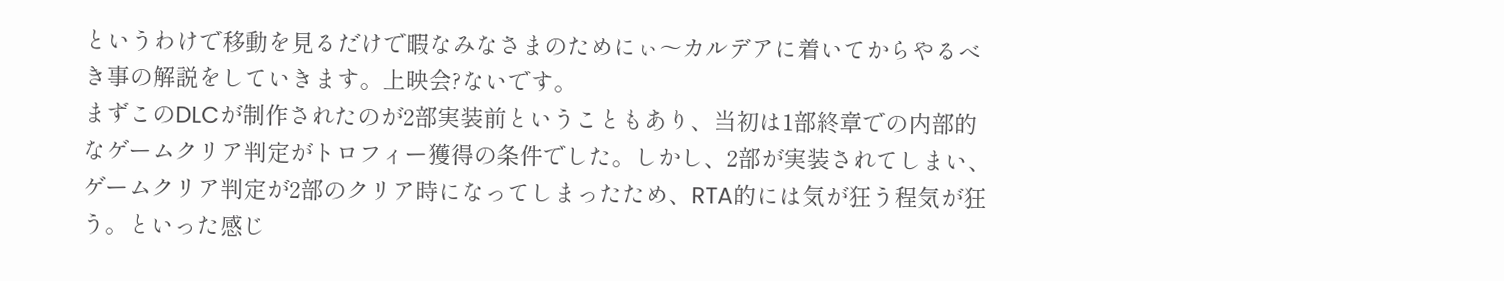というわけで移動を見るだけで暇なみなさまのためにぃ〜カルデアに着いてからやるべき事の解説をしていきます。上映会?ないです。
まずこのDLCが制作されたのが2部実装前ということもあり、当初は1部終章での内部的なゲームクリア判定がトロフィー獲得の条件でした。しかし、2部が実装されてしまい、ゲームクリア判定が2部のクリア時になってしまったため、RTA的には気が狂う程気が狂う。といった感じ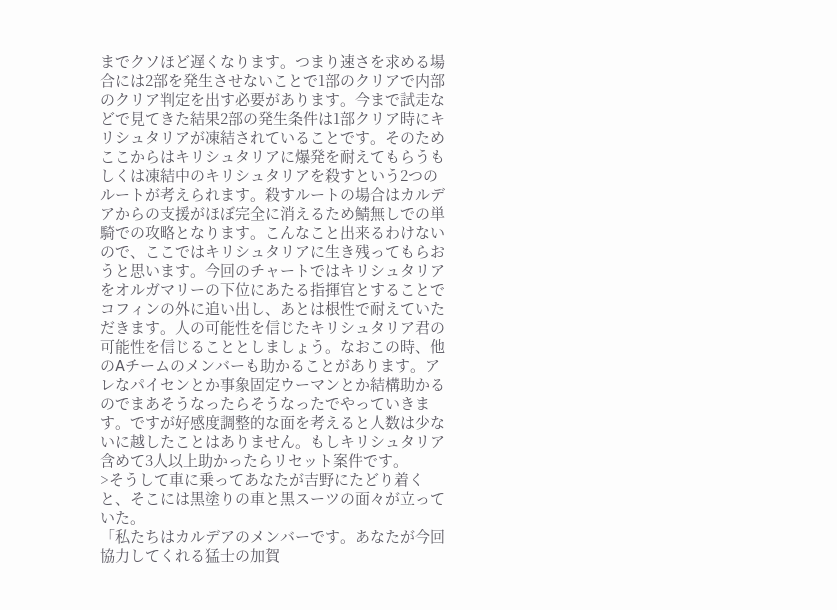までクソほど遅くなります。つまり速さを求める場合には2部を発生させないことで1部のクリアで内部のクリア判定を出す必要があります。今まで試走などで見てきた結果2部の発生条件は1部クリア時にキリシュタリアが凍結されていることです。そのためここからはキリシュタリアに爆発を耐えてもらうもしくは凍結中のキリシュタリアを殺すという2つのルートが考えられます。殺すルートの場合はカルデアからの支援がほぼ完全に消えるため鯖無しでの単騎での攻略となります。こんなこと出来るわけないので、ここではキリシュタリアに生き残ってもらおうと思います。今回のチャートではキリシュタリアをオルガマリーの下位にあたる指揮官とすることでコフィンの外に追い出し、あとは根性で耐えていただきます。人の可能性を信じたキリシュタリア君の可能性を信じることとしましょう。なおこの時、他のAチームのメンバーも助かることがあります。アレなパイセンとか事象固定ウーマンとか結構助かるのでまあそうなったらそうなったでやっていきます。ですが好感度調整的な面を考えると人数は少ないに越したことはありません。もしキリシュタリア含めて3人以上助かったらリセット案件です。
>そうして車に乗ってあなたが吉野にたどり着くと、そこには黒塗りの車と黒スーツの面々が立っていた。
「私たちはカルデアのメンバーです。あなたが今回協力してくれる猛士の加賀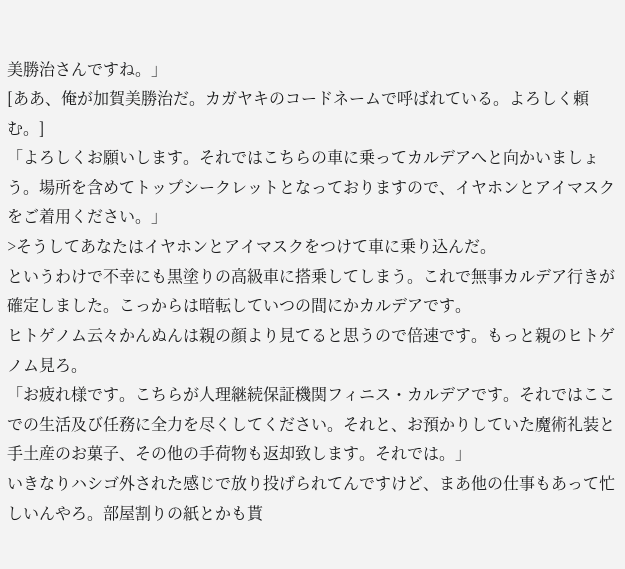美勝治さんですね。」
[ああ、俺が加賀美勝治だ。カガヤキのコードネームで呼ばれている。よろしく頼む。]
「よろしくお願いします。それではこちらの車に乗ってカルデアへと向かいましょう。場所を含めてトップシークレットとなっておりますので、イヤホンとアイマスクをご着用ください。」
>そうしてあなたはイヤホンとアイマスクをつけて車に乗り込んだ。
というわけで不幸にも黒塗りの高級車に搭乗してしまう。これで無事カルデア行きが確定しました。こっからは暗転していつの間にかカルデアです。
ヒトゲノム云々かんぬんは親の顔より見てると思うので倍速です。もっと親のヒトゲノム見ろ。
「お疲れ様です。こちらが人理継続保証機関フィニス・カルデアです。それではここでの生活及び任務に全力を尽くしてください。それと、お預かりしていた魔術礼装と手土産のお菓子、その他の手荷物も返却致します。それでは。」
いきなりハシゴ外された感じで放り投げられてんですけど、まあ他の仕事もあって忙しいんやろ。部屋割りの紙とかも貰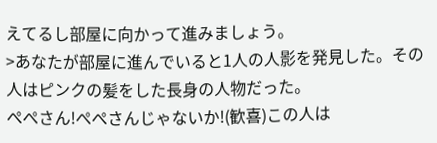えてるし部屋に向かって進みましょう。
>あなたが部屋に進んでいると1人の人影を発見した。その人はピンクの髪をした長身の人物だった。
ぺぺさん!ぺぺさんじゃないか!(歓喜)この人は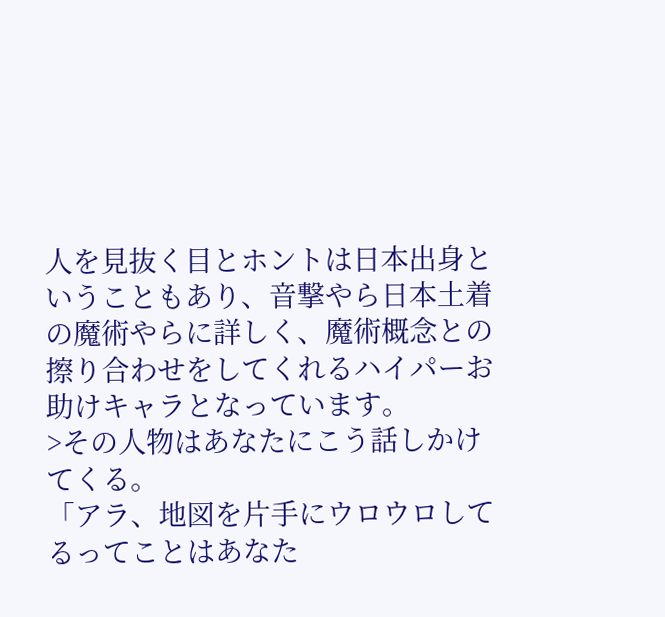人を見抜く目とホントは日本出身ということもあり、音撃やら日本土着の魔術やらに詳しく、魔術概念との擦り合わせをしてくれるハイパーお助けキャラとなっています。
>その人物はあなたにこう話しかけてくる。
「アラ、地図を片手にウロウロしてるってことはあなた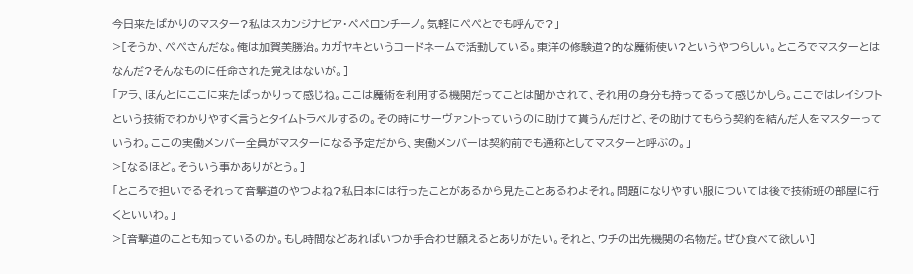今日来たばかりのマスター?私はスカンジナビア・ペペロンチーノ。気軽にぺぺとでも呼んで?」
>[そうか、ぺぺさんだな。俺は加賀美勝治。カガヤキというコードネームで活動している。東洋の修験道?的な魔術使い?というやつらしい。ところでマスターとはなんだ?そんなものに任命された覚えはないが。]
「アラ、ほんとにここに来たばっかりって感じね。ここは魔術を利用する機関だってことは聞かされて、それ用の身分も持ってるって感じかしら。ここではレイシフトという技術でわかりやすく言うとタイムトラベルするの。その時にサーヴァントっていうのに助けて貰うんだけど、その助けてもらう契約を結んだ人をマスターっていうわ。ここの実働メンバー全員がマスターになる予定だから、実働メンバーは契約前でも通称としてマスターと呼ぶの。」
>[なるほど。そういう事かありがとう。]
「ところで担いでるそれって音撃道のやつよね?私日本には行ったことがあるから見たことあるわよそれ。問題になりやすい服については後で技術班の部屋に行くといいわ。」
>[音撃道のことも知っているのか。もし時間などあればいつか手合わせ願えるとありがたい。それと、ウチの出先機関の名物だ。ぜひ食べて欲しい]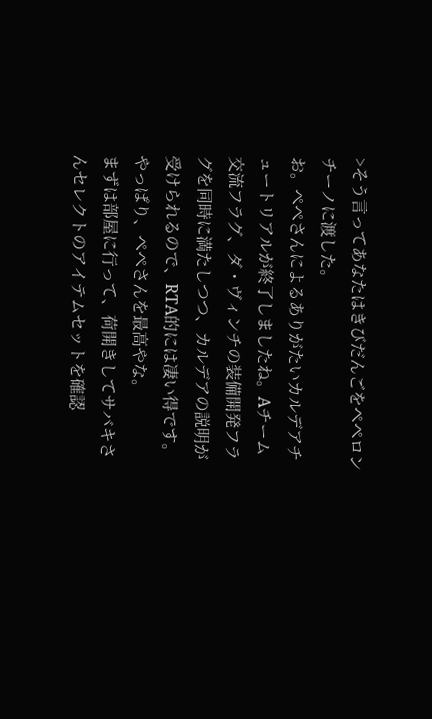>そう言ってあなたはきびだんごをペペロンチーノに渡した。
お。ぺぺさんによるありがたいカルデアチュートリアルが終了しましたね。Aチーム交流フラグ、ダ・ヴィンチの装備開発フラグを同時に満たしつつ、カルデアの説明が受けられるので、RTA的には凄い得です。やっぱり、ぺぺさんを最高やな。
まずは部屋に行って、荷開きしてサバキさんセレクトのアイテムセットを確認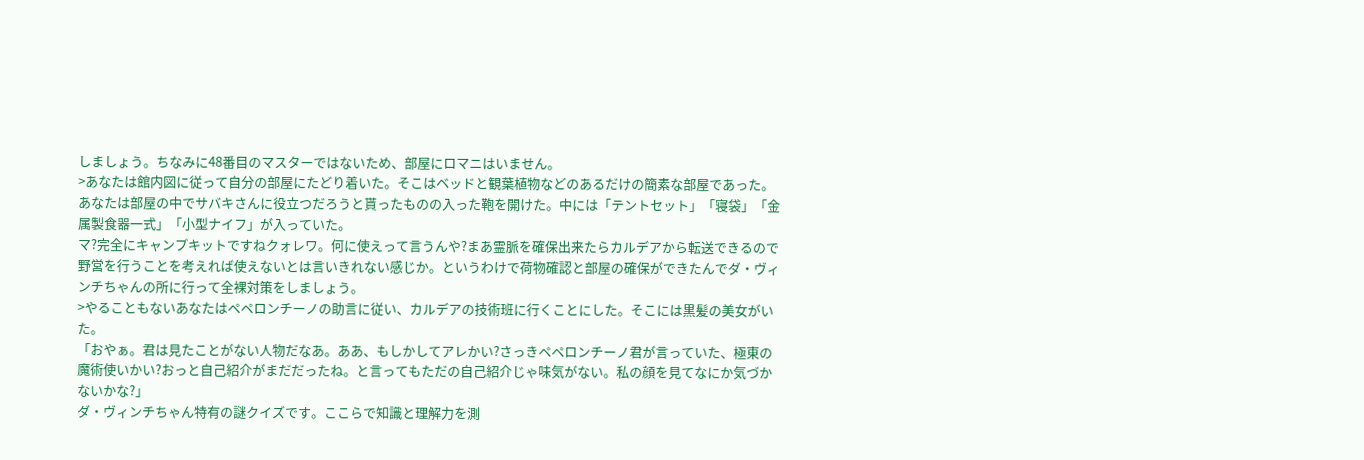しましょう。ちなみに48番目のマスターではないため、部屋にロマニはいません。
>あなたは館内図に従って自分の部屋にたどり着いた。そこはベッドと観葉植物などのあるだけの簡素な部屋であった。あなたは部屋の中でサバキさんに役立つだろうと貰ったものの入った鞄を開けた。中には「テントセット」「寝袋」「金属製食器一式」「小型ナイフ」が入っていた。
マ?完全にキャンプキットですねクォレワ。何に使えって言うんや?まあ霊脈を確保出来たらカルデアから転送できるので野営を行うことを考えれば使えないとは言いきれない感じか。というわけで荷物確認と部屋の確保ができたんでダ・ヴィンチちゃんの所に行って全裸対策をしましょう。
>やることもないあなたはペペロンチーノの助言に従い、カルデアの技術班に行くことにした。そこには黒髪の美女がいた。
「おやぁ。君は見たことがない人物だなあ。ああ、もしかしてアレかい?さっきペペロンチーノ君が言っていた、極東の魔術使いかい?おっと自己紹介がまだだったね。と言ってもただの自己紹介じゃ味気がない。私の顔を見てなにか気づかないかな?」
ダ・ヴィンチちゃん特有の謎クイズです。ここらで知識と理解力を測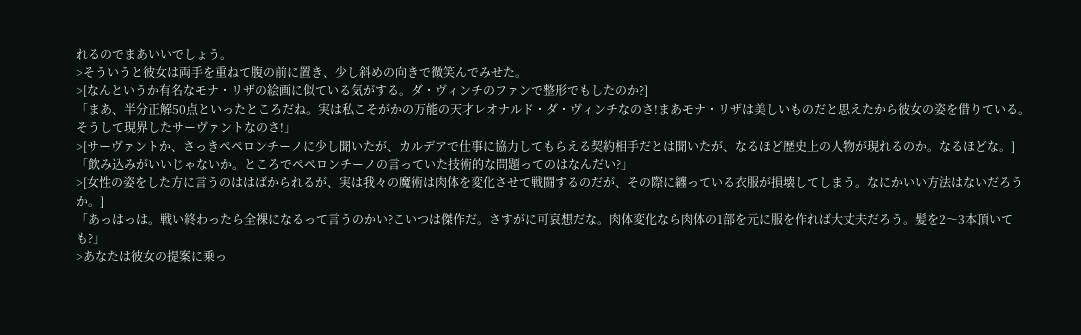れるのでまあいいでしょう。
>そういうと彼女は両手を重ねて腹の前に置き、少し斜めの向きで微笑んでみせた。
>[なんというか有名なモナ・リザの絵画に似ている気がする。ダ・ヴィンチのファンで整形でもしたのか?]
「まあ、半分正解50点といったところだね。実は私こそがかの万能の天才レオナルド・ダ・ヴィンチなのさ!まあモナ・リザは美しいものだと思えたから彼女の姿を借りている。そうして現界したサーヴァントなのさ!」
>[サーヴァントか、さっきペペロンチーノに少し聞いたが、カルデアで仕事に協力してもらえる契約相手だとは聞いたが、なるほど歴史上の人物が現れるのか。なるほどな。]
「飲み込みがいいじゃないか。ところでペペロンチーノの言っていた技術的な問題ってのはなんだい?」
>[女性の姿をした方に言うのははばかられるが、実は我々の魔術は肉体を変化させて戦闘するのだが、その際に纏っている衣服が損壊してしまう。なにかいい方法はないだろうか。]
「あっはっは。戦い終わったら全裸になるって言うのかい?こいつは傑作だ。さすがに可哀想だな。肉体変化なら肉体の1部を元に服を作れば大丈夫だろう。髪を2〜3本頂いても?」
>あなたは彼女の提案に乗っ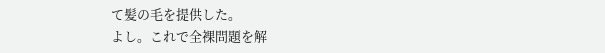て髪の毛を提供した。
よし。これで全裸問題を解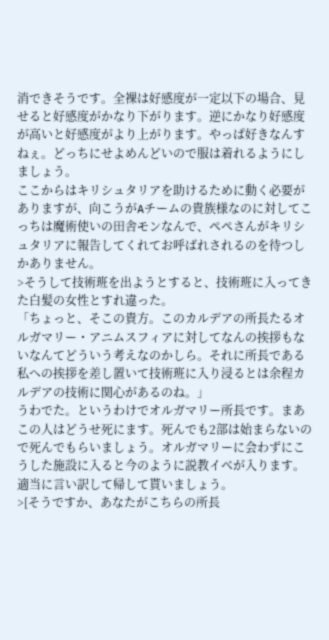消できそうです。全裸は好感度が一定以下の場合、見せると好感度がかなり下がります。逆にかなり好感度が高いと好感度がより上がります。やっぱ好きなんすねぇ。どっちにせよめんどいので服は着れるようにしましょう。
ここからはキリシュタリアを助けるために動く必要がありますが、向こうがAチームの貴族様なのに対してこっちは魔術使いの田舎モンなんで、ペペさんがキリシュタリアに報告してくれてお呼ばれされるのを待つしかありません。
>そうして技術班を出ようとすると、技術班に入ってきた白髪の女性とすれ違った。
「ちょっと、そこの貴方。このカルデアの所長たるオルガマリー・アニムスフィアに対してなんの挨拶もないなんてどういう考えなのかしら。それに所長である私への挨拶を差し置いて技術班に入り浸るとは余程カルデアの技術に関心があるのね。」
うわでた。というわけでオルガマリー所長です。まあこの人はどうせ死にます。死んでも2部は始まらないので死んでもらいましょう。オルガマリーに会わずにこうした施設に入ると今のように説教イベが入ります。適当に言い訳して帰して貰いましょう。
>[そうですか、あなたがこちらの所長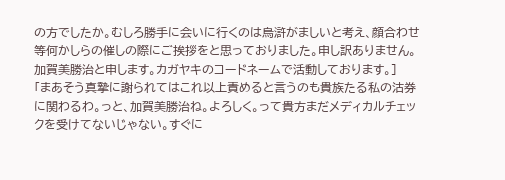の方でしたか。むしろ勝手に会いに行くのは烏滸がましいと考え、顔合わせ等何かしらの催しの際にご挨拶をと思っておりました。申し訳ありません。加賀美勝治と申します。カガヤキのコードネームで活動しております。]
「まあそう真摯に謝られてはこれ以上責めると言うのも貴族たる私の沽券に関わるわ。っと、加賀美勝治ね。よろしく。って貴方まだメディカルチェックを受けてないじゃない。すぐに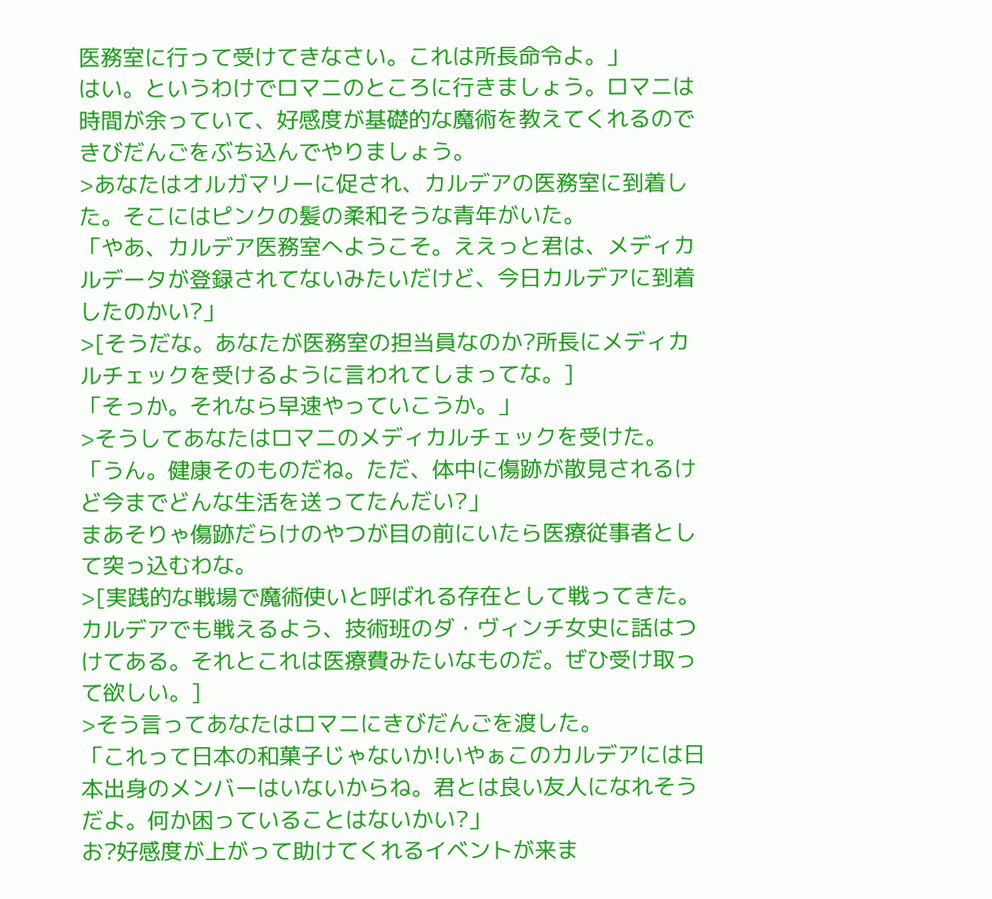医務室に行って受けてきなさい。これは所長命令よ。」
はい。というわけでロマニのところに行きましょう。ロマニは時間が余っていて、好感度が基礎的な魔術を教えてくれるのできびだんごをぶち込んでやりましょう。
>あなたはオルガマリーに促され、カルデアの医務室に到着した。そこにはピンクの髪の柔和そうな青年がいた。
「やあ、カルデア医務室へようこそ。ええっと君は、メディカルデータが登録されてないみたいだけど、今日カルデアに到着したのかい?」
>[そうだな。あなたが医務室の担当員なのか?所長にメディカルチェックを受けるように言われてしまってな。]
「そっか。それなら早速やっていこうか。」
>そうしてあなたはロマニのメディカルチェックを受けた。
「うん。健康そのものだね。ただ、体中に傷跡が散見されるけど今までどんな生活を送ってたんだい?」
まあそりゃ傷跡だらけのやつが目の前にいたら医療従事者として突っ込むわな。
>[実践的な戦場で魔術使いと呼ばれる存在として戦ってきた。カルデアでも戦えるよう、技術班のダ・ヴィンチ女史に話はつけてある。それとこれは医療費みたいなものだ。ぜひ受け取って欲しい。]
>そう言ってあなたはロマニにきびだんごを渡した。
「これって日本の和菓子じゃないか!いやぁこのカルデアには日本出身のメンバーはいないからね。君とは良い友人になれそうだよ。何か困っていることはないかい?」
お?好感度が上がって助けてくれるイベントが来ま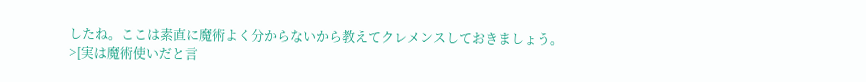したね。ここは素直に魔術よく分からないから教えてクレメンスしておきましょう。
>[実は魔術使いだと言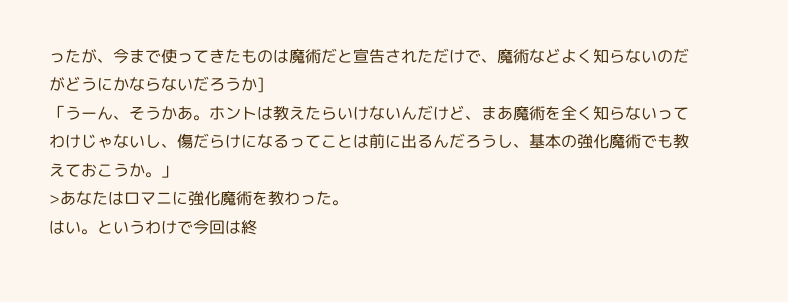ったが、今まで使ってきたものは魔術だと宣告されただけで、魔術などよく知らないのだがどうにかならないだろうか]
「うーん、そうかあ。ホントは教えたらいけないんだけど、まあ魔術を全く知らないってわけじゃないし、傷だらけになるってことは前に出るんだろうし、基本の強化魔術でも教えておこうか。」
>あなたはロマニに強化魔術を教わった。
はい。というわけで今回は終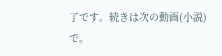了です。続きは次の動画(小説)で。